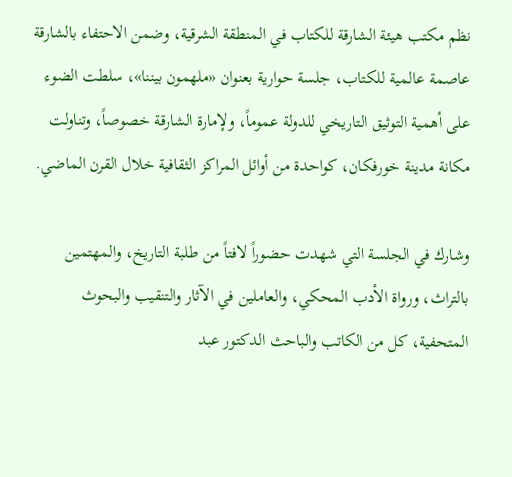نظم مكتب هيئة الشارقة للكتاب في المنطقة الشرقية، وضمن الاحتفاء بالشارقة عاصمة عالمية للكتاب، جلسة حوارية بعنوان «ملهمون بيننا»، سلطت الضوء على أهمية التوثيق التاريخي للدولة عموماً، ولإمارة الشارقة خصوصاً، وتناولت مكانة مدينة خورفكان، كواحدة من أوائل المراكز الثقافية خلال القرن الماضي.

وشارك في الجلسة التي شهدت حضوراً لافتاً من طلبة التاريخ، والمهتمين بالتراث، ورواة الأدب المحكي، والعاملين في الآثار والتنقيب والبحوث المتحفية، كل من الكاتب والباحث الدكتور عبد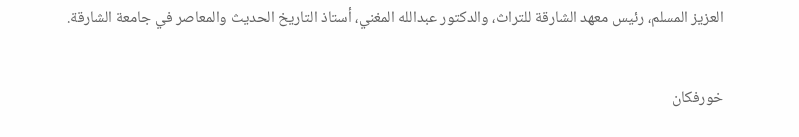العزيز المسلم، رئيس معهد الشارقة للتراث، والدكتور عبدالله المغني، أستاذ التاريخ الحديث والمعاصر في جامعة الشارقة.

خورفكان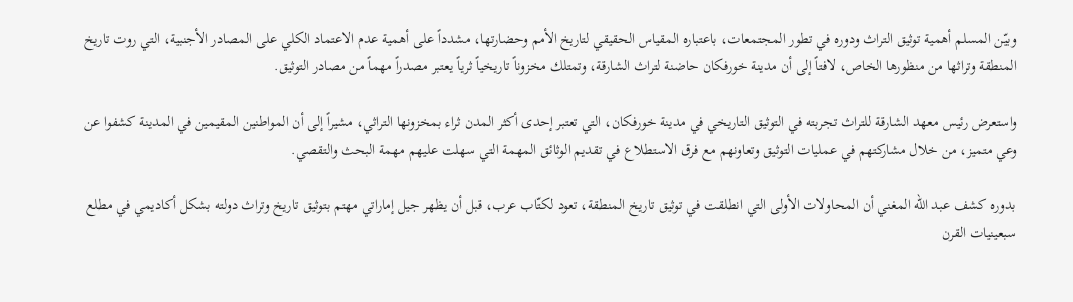وبيّن المسلم أهمية توثيق التراث ودوره في تطور المجتمعات، باعتباره المقياس الحقيقي لتاريخ الأمم وحضارتها، مشدداً على أهمية عدم الاعتماد الكلي على المصادر الأجنبية، التي روت تاريخ المنطقة وتراثها من منظورها الخاص، لافتاً إلى أن مدينة خورفكان حاضنة لتراث الشارقة، وتمتلك مخزوناً تاريخياً ثرياً يعتبر مصدراً مهماً من مصادر التوثيق.

واستعرض رئيس معهد الشارقة للتراث تجربته في التوثيق التاريخي في مدينة خورفكان، التي تعتبر إحدى أكثر المدن ثراء بمخزونها التراثي، مشيراً إلى أن المواطنين المقيمين في المدينة كشفوا عن وعي متميز، من خلال مشاركتهم في عمليات التوثيق وتعاونهم مع فرق الاستطلاع في تقديم الوثائق المهمة التي سهلت عليهم مهمة البحث والتقصي.

بدوره كشف عبد الله المغني أن المحاولات الأولى التي انطلقت في توثيق تاريخ المنطقة، تعود لكتّاب عرب، قبل أن يظهر جيل إماراتي مهتم بتوثيق تاريخ وتراث دولته بشكل أكاديمي في مطلع سبعينيات القرن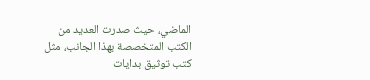الماضي، حيث صدرت العديد من الكتب المتخصصة بهذا الجانب، مثل كتب توثيق بدايات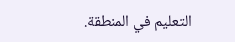التعليم في المنطقة.